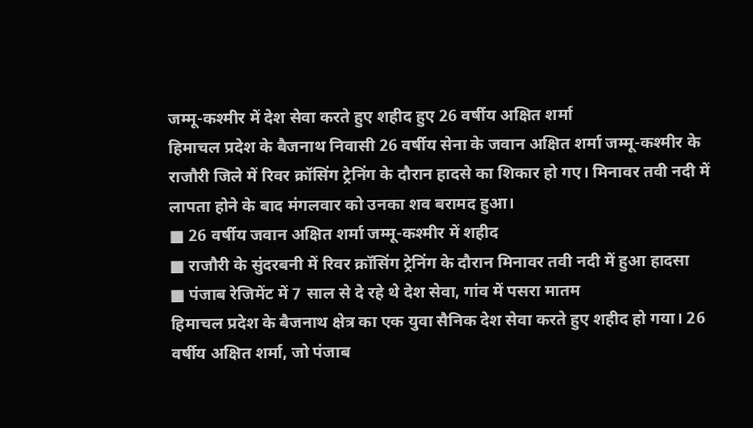जम्मू-कश्मीर में देश सेवा करते हुए शहीद हुए 26 वर्षीय अक्षित शर्मा
हिमाचल प्रदेश के बैजनाथ निवासी 26 वर्षीय सेना के जवान अक्षित शर्मा जम्मू-कश्मीर के राजौरी जिले में रिवर क्रॉसिंग ट्रेनिंग के दौरान हादसे का शिकार हो गए। मिनावर तवी नदी में लापता होने के बाद मंगलवार को उनका शव बरामद हुआ।
■ 26 वर्षीय जवान अक्षित शर्मा जम्मू-कश्मीर में शहीद
■ राजौरी के सुंदरबनी में रिवर क्रॉसिंग ट्रेनिंग के दौरान मिनावर तवी नदी में हुआ हादसा
■ पंजाब रेजिमेंट में 7 साल से दे रहे थे देश सेवा, गांव में पसरा मातम
हिमाचल प्रदेश के बैजनाथ क्षेत्र का एक युवा सैनिक देश सेवा करते हुए शहीद हो गया। 26 वर्षीय अक्षित शर्मा, जो पंजाब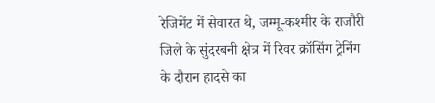रेजिमेंट में सेवारत थे, जम्मू-कश्मीर के राजौरी जिले के सुंदरबनी क्षेत्र में रिवर क्रॉसिंग ट्रेनिंग के दौरान हादसे का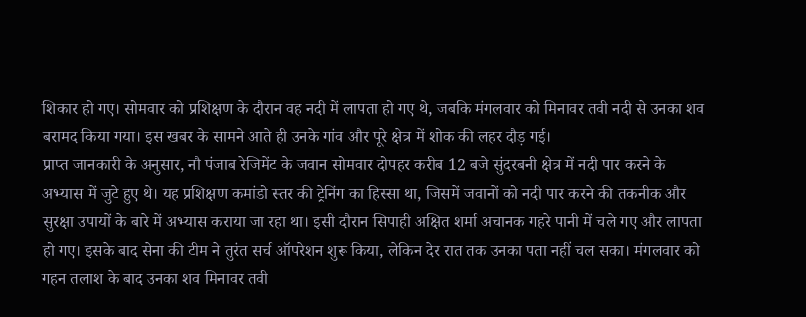शिकार हो गए। सोमवार को प्रशिक्षण के दौरान वह नदी में लापता हो गए थे, जबकि मंगलवार को मिनावर तवी नदी से उनका शव बरामद किया गया। इस खबर के सामने आते ही उनके गांव और पूरे क्षेत्र में शोक की लहर दौड़ गई।
प्राप्त जानकारी के अनुसार, नौ पंजाब रेजिमेंट के जवान सोमवार दोपहर करीब 12 बजे सुंदरबनी क्षेत्र में नदी पार करने के अभ्यास में जुटे हुए थे। यह प्रशिक्षण कमांडो स्तर की ट्रेनिंग का हिस्सा था, जिसमें जवानों को नदी पार करने की तकनीक और सुरक्षा उपायों के बारे में अभ्यास कराया जा रहा था। इसी दौरान सिपाही अक्षित शर्मा अचानक गहरे पानी में चले गए और लापता हो गए। इसके बाद सेना की टीम ने तुरंत सर्च ऑपरेशन शुरू किया, लेकिन देर रात तक उनका पता नहीं चल सका। मंगलवार को गहन तलाश के बाद उनका शव मिनावर तवी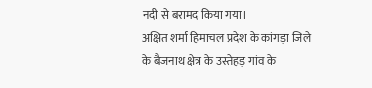नदी से बरामद किया गया।
अक्षित शर्मा हिमाचल प्रदेश के कांगड़ा जिले के बैजनाथ क्षेत्र के उस्तेहड़ गांव के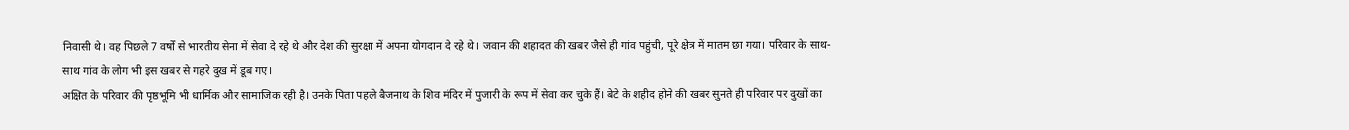निवासी थे। वह पिछले 7 वर्षों से भारतीय सेना में सेवा दे रहे थे और देश की सुरक्षा में अपना योगदान दे रहे थे। जवान की शहादत की खबर जैसे ही गांव पहुंची, पूरे क्षेत्र में मातम छा गया। परिवार के साथ-साथ गांव के लोग भी इस खबर से गहरे दुख में डूब गए।
अक्षित के परिवार की पृष्ठभूमि भी धार्मिक और सामाजिक रही है। उनके पिता पहले बैजनाथ के शिव मंदिर में पुजारी के रूप में सेवा कर चुके हैं। बेटे के शहीद होने की खबर सुनते ही परिवार पर दुखों का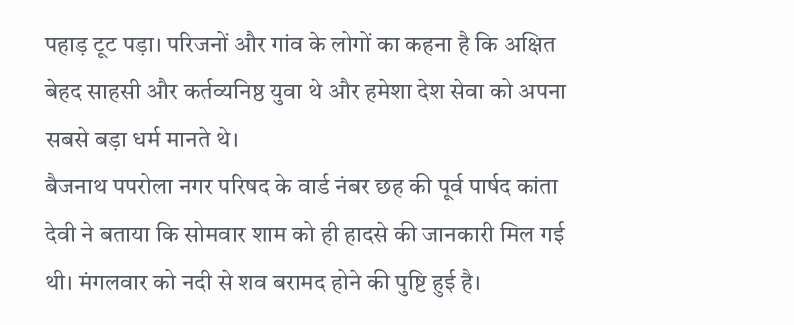पहाड़ टूट पड़ा। परिजनों और गांव के लोगों का कहना है कि अक्षित बेहद साहसी और कर्तव्यनिष्ठ युवा थे और हमेशा देश सेवा को अपना सबसे बड़ा धर्म मानते थे।
बैजनाथ पपरोला नगर परिषद के वार्ड नंबर छह की पूर्व पार्षद कांता देवी ने बताया कि सोमवार शाम को ही हादसे की जानकारी मिल गई थी। मंगलवार को नदी से शव बरामद होने की पुष्टि हुई है।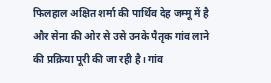फिलहाल अक्षित शर्मा की पार्थिव देह जम्मू में है और सेना की ओर से उसे उनके पैतृक गांव लाने की प्रक्रिया पूरी की जा रही है। गांव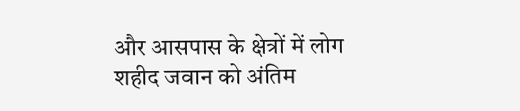और आसपास के क्षेत्रों में लोग शहीद जवान को अंतिम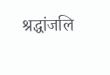श्रद्धांजलि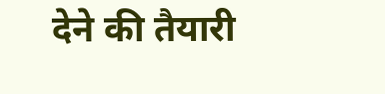देने की तैयारी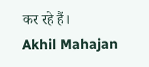कर रहे हैं।
Akhil Mahajan